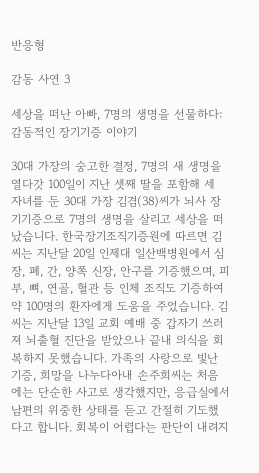반응형

감동 사연 3

세상을 떠난 아빠, 7명의 생명을 선물하다: 감동적인 장기기증 이야기

30대 가장의 숭고한 결정, 7명의 새 생명을 열다갓 100일이 지난 셋째 딸을 포함해 세 자녀를 둔 30대 가장 김겸(38)씨가 뇌사 장기기증으로 7명의 생명을 살리고 세상을 떠났습니다. 한국장기조직기증원에 따르면 김씨는 지난달 20일 인제대 일산백병원에서 심장, 폐, 간, 양쪽 신장, 안구를 기증했으며, 피부, 뼈, 연골, 혈관 등 인체 조직도 기증하여 약 100명의 환자에게 도움을 주었습니다. 김씨는 지난달 13일 교회 예배 중 갑자기 쓰러져 뇌출혈 진단을 받았으나 끝내 의식을 회복하지 못했습니다. 가족의 사랑으로 빛난 기증, 희망을 나누다아내 손주희씨는 처음에는 단순한 사고로 생각했지만, 응급실에서 남편의 위중한 상태를 듣고 간절히 기도했다고 합니다. 회복이 어렵다는 판단이 내려지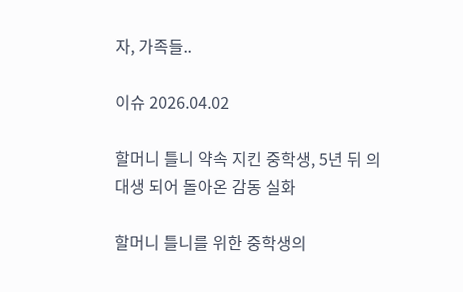자, 가족들..

이슈 2026.04.02

할머니 틀니 약속 지킨 중학생, 5년 뒤 의대생 되어 돌아온 감동 실화

할머니 틀니를 위한 중학생의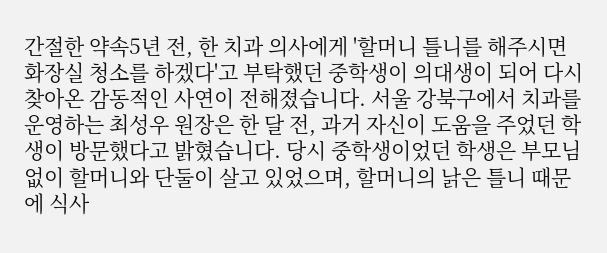간절한 약속5년 전, 한 치과 의사에게 '할머니 틀니를 해주시면 화장실 청소를 하겠다'고 부탁했던 중학생이 의대생이 되어 다시 찾아온 감동적인 사연이 전해졌습니다. 서울 강북구에서 치과를 운영하는 최성우 원장은 한 달 전, 과거 자신이 도움을 주었던 학생이 방문했다고 밝혔습니다. 당시 중학생이었던 학생은 부모님 없이 할머니와 단둘이 살고 있었으며, 할머니의 낡은 틀니 때문에 식사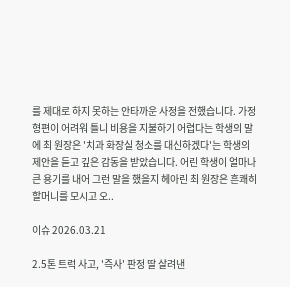를 제대로 하지 못하는 안타까운 사정을 전했습니다. 가정 형편이 어려워 틀니 비용을 지불하기 어렵다는 학생의 말에 최 원장은 '치과 화장실 청소를 대신하겠다'는 학생의 제안을 듣고 깊은 감동을 받았습니다. 어린 학생이 얼마나 큰 용기를 내어 그런 말을 했을지 헤아린 최 원장은 흔쾌히 할머니를 모시고 오..

이슈 2026.03.21

2.5톤 트럭 사고, '즉사' 판정 딸 살려낸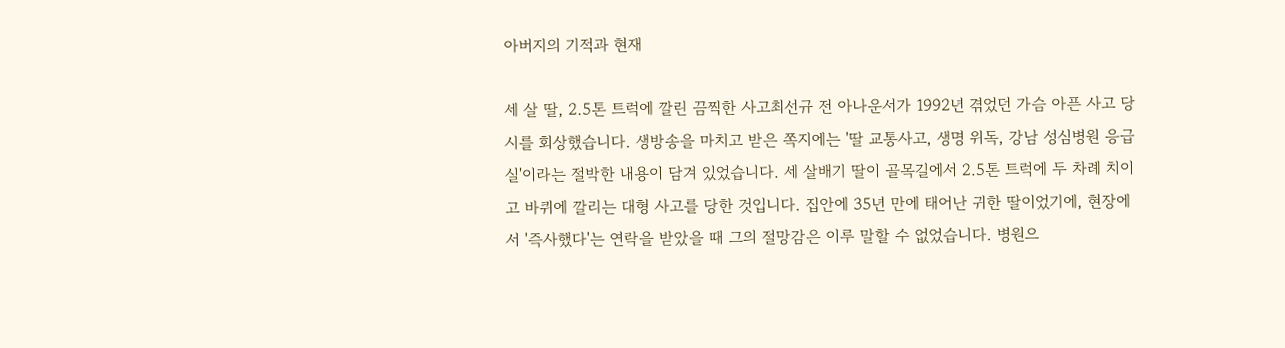아버지의 기적과 현재

세 살 딸, 2.5톤 트럭에 깔린 끔찍한 사고최선규 전 아나운서가 1992년 겪었던 가슴 아픈 사고 당시를 회상했습니다. 생방송을 마치고 받은 쪽지에는 '딸 교통사고, 생명 위독, 강남 성심병원 응급실'이라는 절박한 내용이 담겨 있었습니다. 세 살배기 딸이 골목길에서 2.5톤 트럭에 두 차례 치이고 바퀴에 깔리는 대형 사고를 당한 것입니다. 집안에 35년 만에 태어난 귀한 딸이었기에, 현장에서 '즉사했다'는 연락을 받았을 때 그의 절망감은 이루 말할 수 없었습니다. 병원으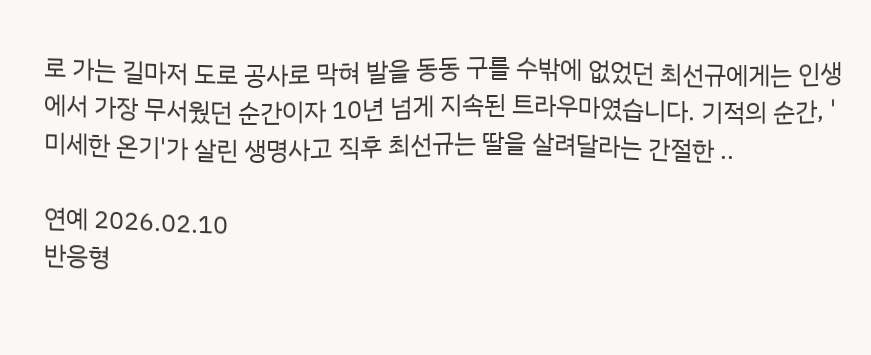로 가는 길마저 도로 공사로 막혀 발을 동동 구를 수밖에 없었던 최선규에게는 인생에서 가장 무서웠던 순간이자 10년 넘게 지속된 트라우마였습니다. 기적의 순간, '미세한 온기'가 살린 생명사고 직후 최선규는 딸을 살려달라는 간절한 ..

연예 2026.02.10
반응형